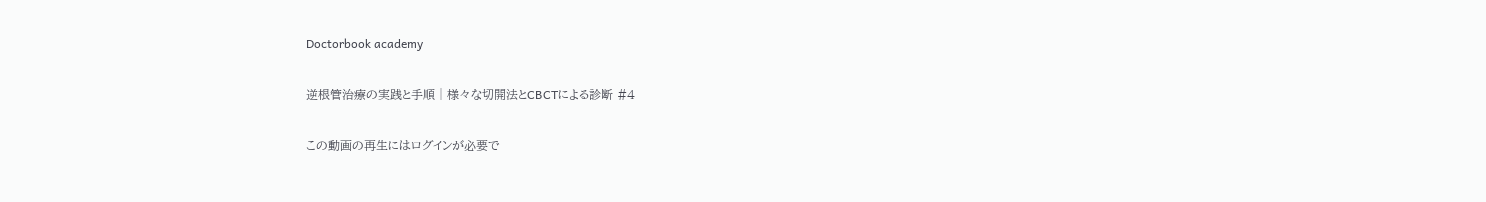Doctorbook academy

逆根管治療の実践と手順│様々な切開法とCBCTによる診断 #4

この動画の再生にはログインが必要で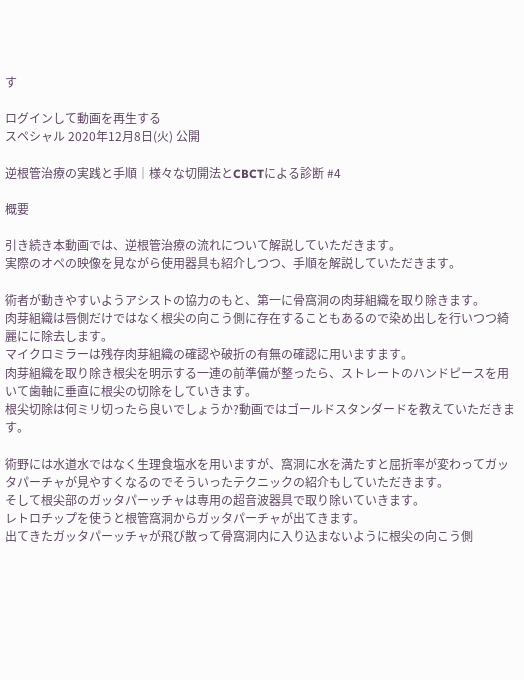す

ログインして動画を再生する
スペシャル 2020年12月8日(火) 公開

逆根管治療の実践と手順│様々な切開法とCBCTによる診断 #4

概要

引き続き本動画では、逆根管治療の流れについて解説していただきます。
実際のオペの映像を見ながら使用器具も紹介しつつ、手順を解説していただきます。

術者が動きやすいようアシストの協力のもと、第一に骨窩洞の肉芽組織を取り除きます。
肉芽組織は唇側だけではなく根尖の向こう側に存在することもあるので染め出しを行いつつ綺麗にに除去します。
マイクロミラーは残存肉芽組織の確認や破折の有無の確認に用いますます。
肉芽組織を取り除き根尖を明示する一連の前準備が整ったら、ストレートのハンドピースを用いて歯軸に垂直に根尖の切除をしていきます。
根尖切除は何ミリ切ったら良いでしょうか?動画ではゴールドスタンダードを教えていただきます。

術野には水道水ではなく生理食塩水を用いますが、窩洞に水を満たすと屈折率が変わってガッタパーチャが見やすくなるのでそういったテクニックの紹介もしていただきます。
そして根尖部のガッタパーッチャは専用の超音波器具で取り除いていきます。
レトロチップを使うと根管窩洞からガッタパーチャが出てきます。
出てきたガッタパーッチャが飛び散って骨窩洞内に入り込まないように根尖の向こう側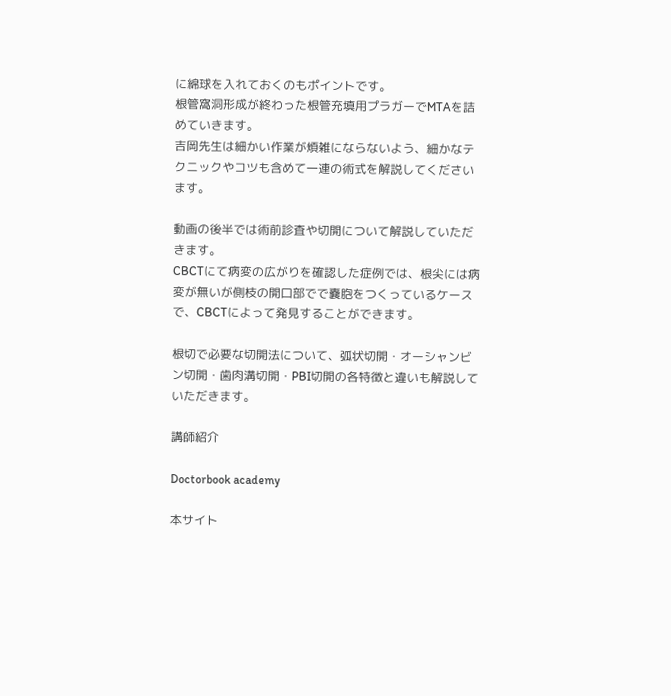に綿球を入れておくのもポイントです。
根管窩洞形成が終わった根管充填用プラガーでMTAを詰めていきます。
吉岡先生は細かい作業が煩雑にならないよう、細かなテクニックやコツも含めて一連の術式を解説してくださいます。

動画の後半では術前診査や切開について解説していただきます。
CBCTにて病変の広がりを確認した症例では、根尖には病変が無いが側枝の開口部でで嚢胞をつくっているケースで、CBCTによって発見することができます。

根切で必要な切開法について、弧状切開・オーシャンビン切開・歯肉溝切開・PBI切開の各特徴と違いも解説していただきます。

講師紹介

Doctorbook academy

本サイト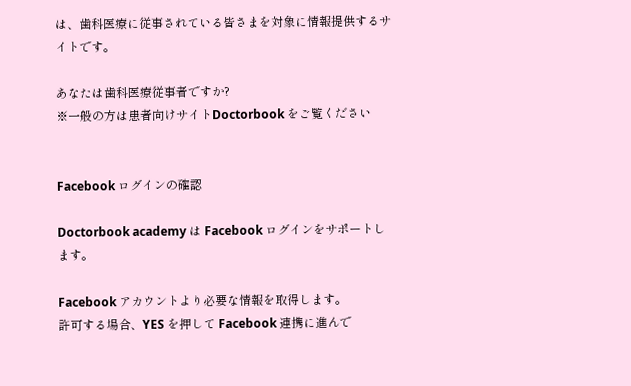は、歯科医療に従事されている皆さまを対象に情報提供するサイトです。

あなたは歯科医療従事者ですか?
※一般の方は患者向けサイトDoctorbook をご覧ください


Facebook ログインの確認

Doctorbook academy は Facebook ログインをサポートします。

Facebook アカウントより必要な情報を取得します。
許可する場合、YES を押して Facebook 連携に進んで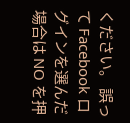ください。 誤って Facebook ログインを選んだ場合は NO を押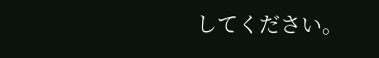してください。